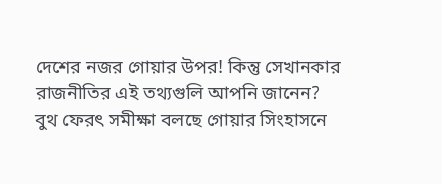দেশের নজর গোয়ার উপর! কিন্তু সেখানকার রাজনীতির এই তথ্যগুলি আপনি জানেন?
বুথ ফেরৎ সমীক্ষা বলছে গোয়ার সিংহাসনে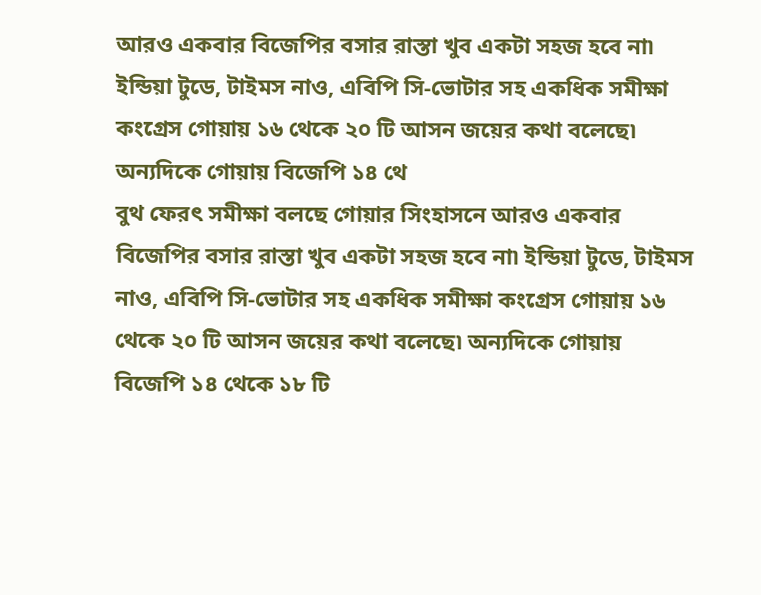আরও একবার বিজেপির বসার রাস্তা খুব একটা সহজ হবে না৷ ইন্ডিয়া টুডে, টাইমস নাও, এবিপি সি-ভোটার সহ একধিক সমীক্ষা কংগ্রেস গোয়ায় ১৬ থেকে ২০ টি আসন জয়ের কথা বলেছে৷ অন্যদিকে গোয়ায় বিজেপি ১৪ থে
বুথ ফেরৎ সমীক্ষা বলছে গোয়ার সিংহাসনে আরও একবার বিজেপির বসার রাস্তা খুব একটা সহজ হবে না৷ ইন্ডিয়া টুডে, টাইমস নাও, এবিপি সি-ভোটার সহ একধিক সমীক্ষা কংগ্রেস গোয়ায় ১৬ থেকে ২০ টি আসন জয়ের কথা বলেছে৷ অন্যদিকে গোয়ায় বিজেপি ১৪ থেকে ১৮ টি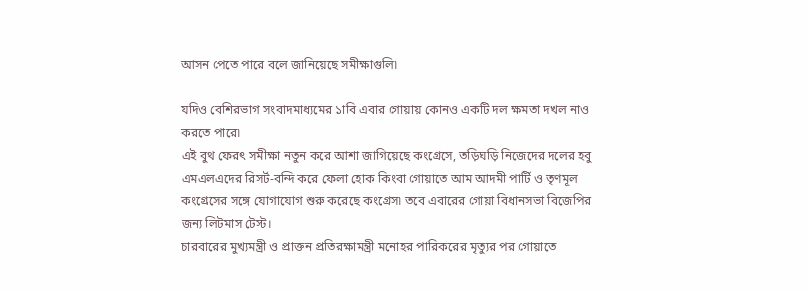আসন পেতে পারে বলে জানিয়েছে সমীক্ষাগুলি৷

যদিও বেশিরভাগ সংবাদমাধ্যমের ১াবি এবার গোয়ায় কোনও একটি দল ক্ষমতা দখল নাও করতে পারে৷
এই বুথ ফেরৎ সমীক্ষা নতুন করে আশা জাগিয়েছে কংগ্রেসে, তড়িঘড়ি নিজেদের দলের হবু এমএলএদের রিসর্ট-বন্দি করে ফেলা হোক কিংবা গোয়াতে আম আদমী পার্টি ও তৃণমূল কংগ্রেসের সঙ্গে যোগাযোগ শুরু করেছে কংগ্রেস৷ তবে এবারের গোয়া বিধানসভা বিজেপির জন্য লিটমাস টেস্ট।
চারবারের মুখ্যমন্ত্রী ও প্রাক্তন প্রতিরক্ষামন্ত্রী মনোহর পারিকরের মৃত্যুর পর গোয়াতে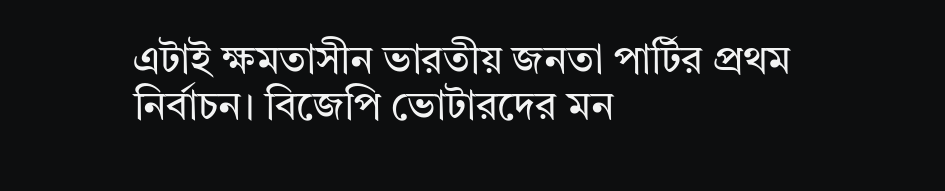এটাই ক্ষমতাসীন ভারতীয় জনতা পার্টির প্রথম নির্বাচন। বিজেপি ভোটারদের মন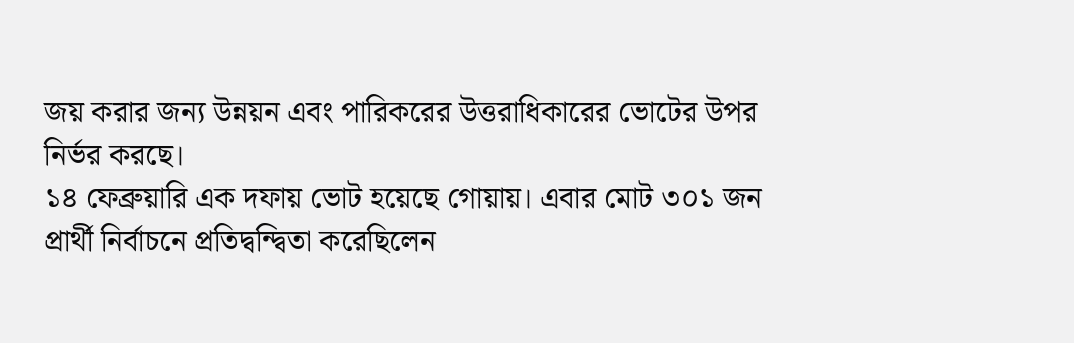জয় করার জন্য উন্নয়ন এবং পারিকরের উত্তরাধিকারের ভোটের উপর নির্ভর করছে।
১৪ ফেব্রুয়ারি এক দফায় ভোট হয়েছে গোয়ায়। এবার মোট ৩০১ জন প্রার্থী নির্বাচনে প্রতিদ্বন্দ্বিতা করেছিলেন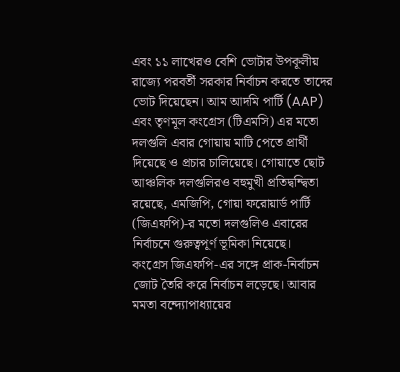এবং ১১ লাখেরও বেশি ভোটার উপকূলীয় রাজ্যে পরবর্তী সরকার নির্বাচন করতে তাদের ভোট দিয়েছেন। আম আদমি পার্টি (AAP) এবং তৃণমূল কংগ্রেস (টিএমসি) এর মতো দলগুলি এবার গোয়ায় মাটি পেতে প্রার্থী দিয়েছে ও প্রচার চালিয়েছে। গোয়াতে ছোট আঞ্চলিক দলগুলিরও বহুমুখী প্রতিদ্বন্দ্বিতা রয়েছে, এমজিপি, গোয়া ফরোয়ার্ড পার্টি (জিএফপি)-র মতো দলগুলিও এবারের নির্বাচনে গুরুত্বপূর্ণ ভূমিকা নিয়েছে।
কংগ্রেস জিএফপি-এর সঙ্গে প্রাক-নির্বাচন জোট তৈরি করে নির্বাচন লড়েছে। আবার মমতা বন্দ্যোপাধ্যায়ের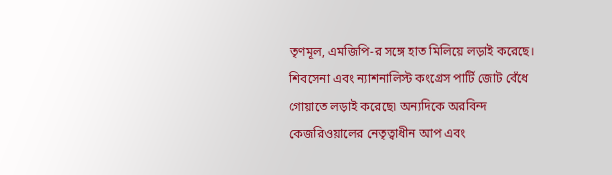তৃণমূল, এমজিপি-র সঙ্গে হাত মিলিয়ে লড়াই করেছে। শিবসেনা এবং ন্যাশনালিস্ট কংগ্রেস পার্টি জোট বেঁধে গোয়াতে লড়াই করেছে৷ অন্যদিকে অরবিন্দ কেজরিওয়ালের নেতৃত্বাধীন আপ এবং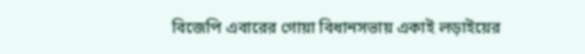বিজেপি এবারের গোয়া বিধানসভায় একাই লড়াইয়ের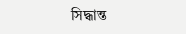সিদ্ধান্ত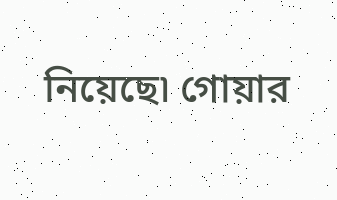নিয়েছে৷ গোয়ার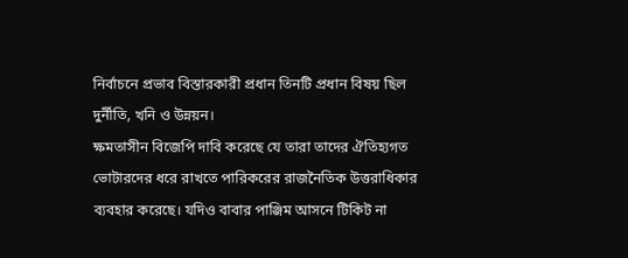নির্বাচনে প্রভাব বিস্তারকারী প্রধান তিনটি প্রধান বিষয় ছিল দুর্নীতি, খনি ও উন্নয়ন।
ক্ষমতাসীন বিজেপি দাবি করেছে যে তারা তাদের ঐতিহ্যগত ভোটারদের ধরে রাখতে পারিকরের রাজনৈতিক উত্তরাধিকার ব্যবহার করেছে। যদিও বাবার পাঞ্জিম আসনে টিকিট না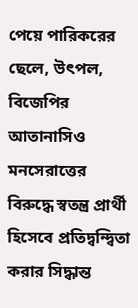পেয়ে পারিকরের ছেলে, উৎপল, বিজেপির আতানাসিও মনসেরাত্তের বিরুদ্ধে স্বতন্ত্র প্রার্থী হিসেবে প্রতিদ্বন্দ্বিতা করার সিদ্ধান্ত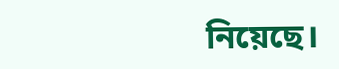নিয়েছে।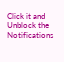Click it and Unblock the Notifications